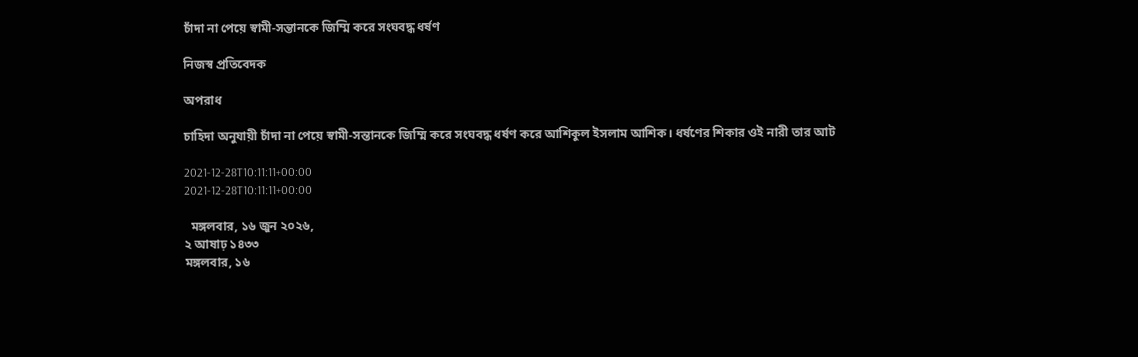চাঁদা না পেয়ে স্বামী-সন্তানকে জিম্মি করে সংঘবদ্ধ ধর্ষণ

নিজস্ব প্রতিবেদক

অপরাধ

চাহিদা অনুযায়ী চাঁদা না পেয়ে স্বামী-সন্তানকে জিম্মি করে সংঘবদ্ধ ধর্ষণ করে আশিকুল ইসলাম আশিক। ধর্ষণের শিকার ওই নারী তার আট

2021-12-28T10:11:11+00:00
2021-12-28T10:11:11+00:00

  মঙ্গলবার, ১৬ জুন ২০২৬,
২ আষাঢ় ১৪৩৩
মঙ্গলবার, ১৬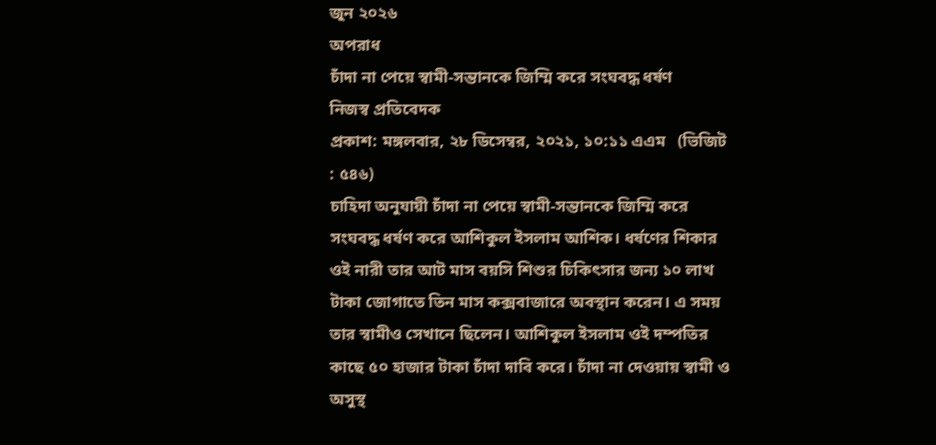জুন ২০২৬
অপরাধ
চাঁদা না পেয়ে স্বামী-সন্তানকে জিম্মি করে সংঘবদ্ধ ধর্ষণ
নিজস্ব প্রতিবেদক
প্রকাশ: মঙ্গলবার, ২৮ ডিসেম্বর, ২০২১, ১০:১১ এএম   (ভিজিট : ৫৪৬)
চাহিদা অনুযায়ী চাঁদা না পেয়ে স্বামী-সন্তানকে জিম্মি করে সংঘবদ্ধ ধর্ষণ করে আশিকুল ইসলাম আশিক। ধর্ষণের শিকার ওই নারী তার আট মাস বয়সি শিশুর চিকিৎসার জন্য ১০ লাখ টাকা জোগাতে তিন মাস কক্সবাজারে অবস্থান করেন। এ সময় তার স্বামীও সেখানে ছিলেন। আশিকুল ইসলাম ওই দম্পতির কাছে ৫০ হাজার টাকা চাঁদা দাবি করে। চাঁদা না দেওয়ায় স্বামী ও অসুস্থ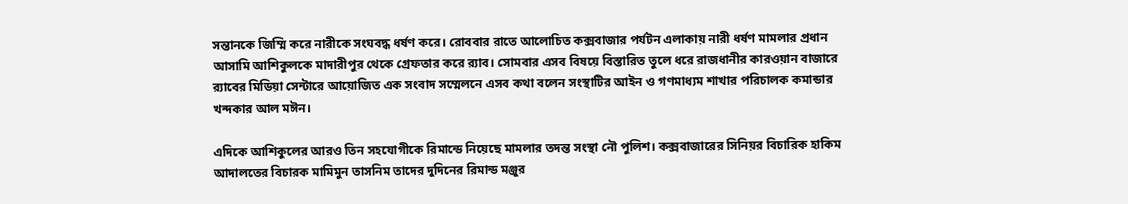সন্তানকে জিম্মি করে নারীকে সংঘবদ্ধ ধর্ষণ করে। রোববার রাতে আলোচিত কক্সবাজার পর্যটন এলাকায় নারী ধর্ষণ মামলার প্রধান আসামি আশিকুলকে মাদারীপুর থেকে গ্রেফতার করে র‌্যাব। সোমবার এসব বিষয়ে বিস্তারিত তুলে ধরে রাজধানীর কারওয়ান বাজারে র‌্যাবের মিডিয়া সেন্টারে আয়োজিত এক সংবাদ সম্মেলনে এসব কথা বলেন সংস্থাটির আইন ও গণমাধ্যম শাখার পরিচালক কমান্ডার খন্দকার আল মঈন।

এদিকে আশিকুলের আরও তিন সহযোগীকে রিমান্ডে নিয়েছে মামলার তদন্ত সংস্থা নৌ পুলিশ। কক্সবাজারের সিনিয়র বিচারিক হাকিম আদালতের বিচারক মামিমুন তাসনিম তাদের দুদিনের রিমান্ড মঞ্জুর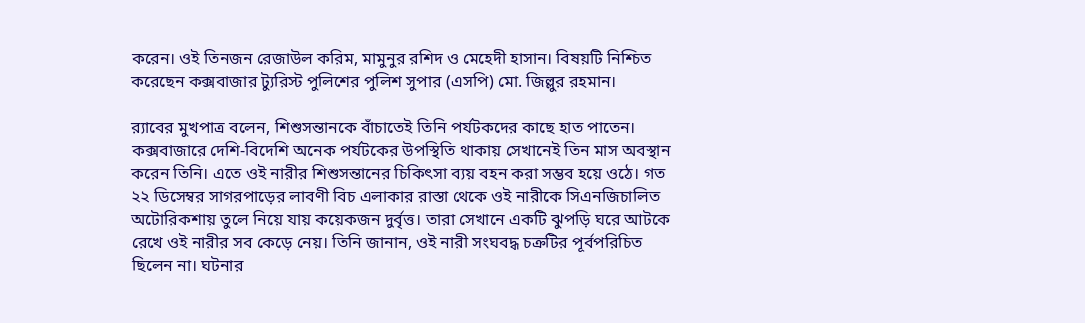করেন। ওই তিনজন রেজাউল করিম, মামুনুর রশিদ ও মেহেদী হাসান। বিষয়টি নিশ্চিত করেছেন কক্সবাজার ট্যুরিস্ট পুলিশের পুলিশ সুপার (এসপি) মো. জিল্লুর রহমান।

র‌্যাবের মুখপাত্র বলেন, শিশুসন্তানকে বাঁচাতেই তিনি পর্যটকদের কাছে হাত পাতেন। কক্সবাজারে দেশি-বিদেশি অনেক পর্যটকের উপস্থিতি থাকায় সেখানেই তিন মাস অবস্থান করেন তিনি। এতে ওই নারীর শিশুসন্তানের চিকিৎসা ব্যয় বহন করা সম্ভব হয়ে ওঠে। গত ২২ ডিসেম্বর সাগরপাড়ের লাবণী বিচ এলাকার রাস্তা থেকে ওই নারীকে সিএনজিচালিত অটোরিকশায় তুলে নিয়ে যায় কয়েকজন দুর্বৃত্ত। তারা সেখানে একটি ঝুপড়ি ঘরে আটকে রেখে ওই নারীর সব কেড়ে নেয়। তিনি জানান, ওই নারী সংঘবদ্ধ চক্রটির পূর্বপরিচিত ছিলেন না। ঘটনার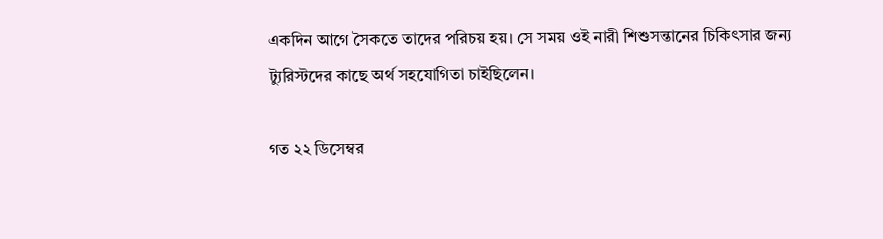একদিন আগে সৈকতে তাদের পরিচয় হয়। সে সময় ওই নারী শিশুসন্তানের চিকিৎসার জন্য ট্যুরিস্টদের কাছে অর্থ সহযোগিতা চাইছিলেন।

গত ২২ ডিসেম্বর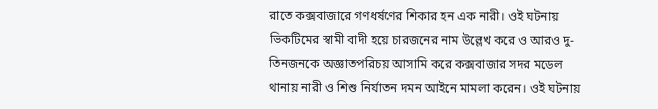রাতে কক্সবাজারে গণধর্ষণের শিকার হন এক নারী। ওই ঘটনায় ভিকটিমের স্বামী বাদী হয়ে চারজনের নাম উল্লেখ করে ও আরও দু-তিনজনকে অজ্ঞাতপরিচয় আসামি করে কক্সবাজার সদর মডেল থানায় নারী ও শিশু নির্যাতন দমন আইনে মামলা করেন। ওই ঘটনায়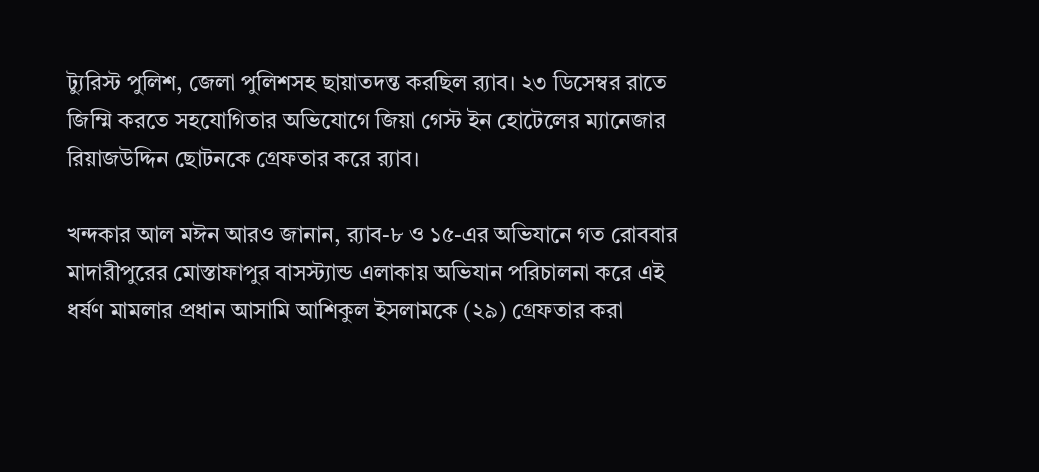ট্যুরিস্ট পুলিশ, জেলা পুলিশসহ ছায়াতদন্ত করছিল র‌্যাব। ২৩ ডিসেম্বর রাতে জিম্মি করতে সহযোগিতার অভিযোগে জিয়া গেস্ট ইন হোটেলের ম্যানেজার রিয়াজউদ্দিন ছোটনকে গ্রেফতার করে র‌্যাব।

খন্দকার আল মঈন আরও জানান, র‌্যাব-৮ ও ১৫-এর অভিযানে গত রোববার মাদারীপুরের মোস্তাফাপুর বাসস্ট্যান্ড এলাকায় অভিযান পরিচালনা করে এই ধর্ষণ মামলার প্রধান আসামি আশিকুল ইসলামকে (২৯) গ্রেফতার করা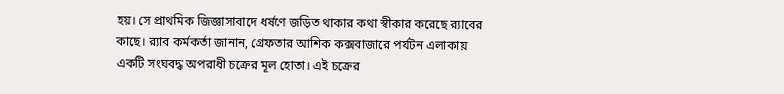হয়। সে প্রাথমিক জিজ্ঞাসাবাদে ধর্ষণে জড়িত থাকার কথা স্বীকার করেছে র‌্যাবের কাছে। র‌্যাব কর্মকর্তা জানান, গ্রেফতার আশিক কক্সবাজারে পর্যটন এলাকায় একটি সংঘবদ্ধ অপরাধী চক্রের মূল হোতা। এই চক্রের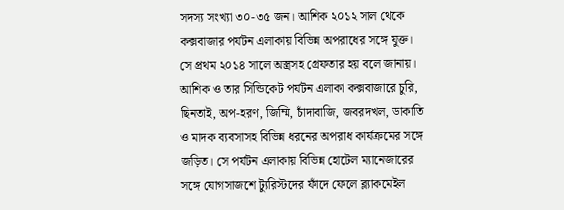সদস্য সংখ্যা ৩০-৩৫ জন। আশিক ২০১২ সাল থেকে কক্সবাজার পর্যটন এলাকায় বিভিন্ন অপরাধের সঙ্গে যুক্ত। সে প্রথম ২০১৪ সালে অস্ত্রসহ গ্রেফতার হয় বলে জানায়। আশিক ও তার সিন্ডিকেট পর্যটন এলাকা কক্সবাজারে চুরি, ছিনতাই, অপ-হরণ, জিম্মি, চাঁদাবাজি, জবরদখল, ডাকাতি ও মাদক ব্যবসাসহ বিভিন্ন ধরনের অপরাধ কার্যক্রমের সঙ্গে জড়িত। সে পর্যটন এলাকায় বিভিন্ন হোটেল ম্যানেজারের সঙ্গে যোগসাজশে ট্যুরিস্টদের ফাঁদে ফেলে ব্ল্যাকমেইল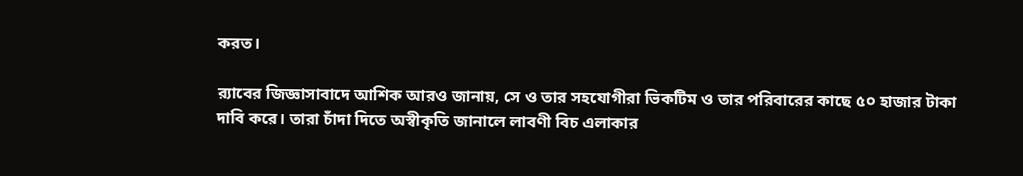করত।

র‌্যাবের জিজ্ঞাসাবাদে আশিক আরও জানায়, সে ও তার সহযোগীরা ভিকটিম ও তার পরিবারের কাছে ৫০ হাজার টাকা দাবি করে। তারা চাঁদা দিতে অস্বীকৃতি জানালে লাবণী বিচ এলাকার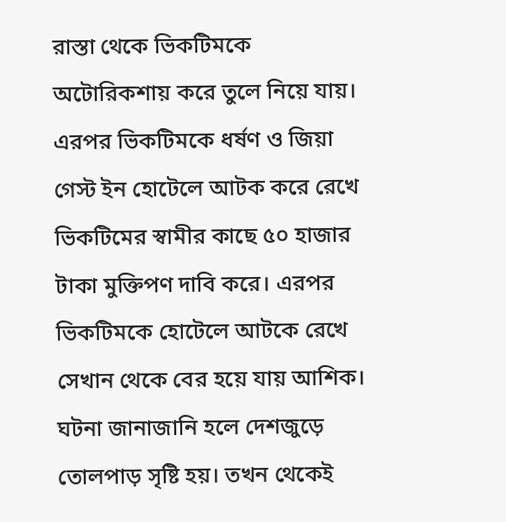রাস্তা থেকে ভিকটিমকে অটোরিকশায় করে তুলে নিয়ে যায়। এরপর ভিকটিমকে ধর্ষণ ও জিয়া গেস্ট ইন হোটেলে আটক করে রেখে ভিকটিমের স্বামীর কাছে ৫০ হাজার টাকা মুক্তিপণ দাবি করে। এরপর ভিকটিমকে হোটেলে আটকে রেখে সেখান থেকে বের হয়ে যায় আশিক। ঘটনা জানাজানি হলে দেশজুড়ে তোলপাড় সৃষ্টি হয়। তখন থেকেই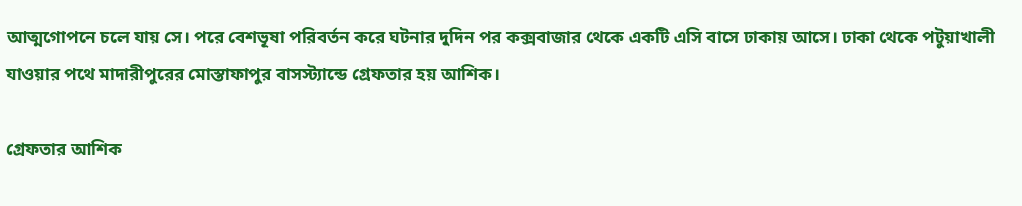আত্মগোপনে চলে যায় সে। পরে বেশভূষা পরিবর্তন করে ঘটনার দুদিন পর কক্সবাজার থেকে একটি এসি বাসে ঢাকায় আসে। ঢাকা থেকে পটুয়াখালী যাওয়ার পথে মাদারীপুরের মোস্তাফাপুর বাসস্ট্যান্ডে গ্রেফতার হয় আশিক।

গ্রেফতার আশিক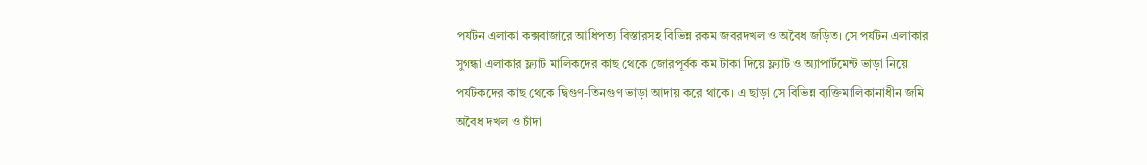পর্যটন এলাকা কক্সবাজারে আধিপত্য বিস্তারসহ বিভিন্ন রকম জবরদখল ও অবৈধ জড়িত। সে পর্যটন এলাকার সুগন্ধা এলাকার ফ্ল্যাট মালিকদের কাছ থেকে জোরপূর্বক কম টাকা দিয়ে ফ্ল্যাট ও অ্যাপার্টমেন্ট ভাড়া নিয়ে পর্যটকদের কাছ থেকে দ্বিগুণ-তিনগুণ ভাড়া আদায় করে থাকে। এ ছাড়া সে বিভিন্ন ব্যক্তিমালিকানাধীন জমি অবৈধ দখল ও চাঁদা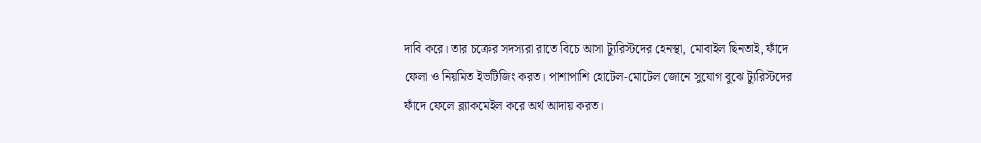দাবি করে। তার চক্রের সদস্যরা রাতে বিচে আসা ট্যুরিস্টদের হেনস্থা, মোবাইল ছিনতাই, ফাঁদে ফেলা ও নিয়মিত ইভটিজিং করত। পাশাপাশি হোটেল-মোটেল জোনে সুযোগ বুঝে ট্যুরিস্টদের ফাঁদে ফেলে ব্ল্যাকমেইল করে অর্থ আদায় করত।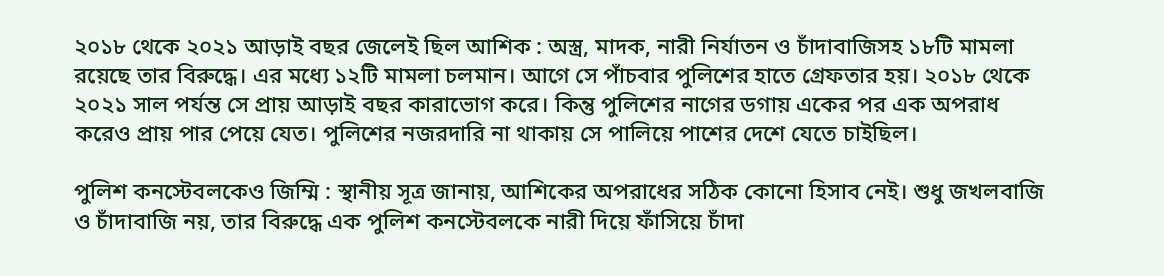২০১৮ থেকে ২০২১ আড়াই বছর জেলেই ছিল আশিক : অস্ত্র, মাদক, নারী নির্যাতন ও চাঁদাবাজিসহ ১৮টি মামলা রয়েছে তার বিরুদ্ধে। এর মধ্যে ১২টি মামলা চলমান। আগে সে পাঁচবার পুলিশের হাতে গ্রেফতার হয়। ২০১৮ থেকে ২০২১ সাল পর্যন্ত সে প্রায় আড়াই বছর কারাভোগ করে। কিন্তু পুলিশের নাগের ডগায় একের পর এক অপরাধ করেও প্রায় পার পেয়ে যেত। পুলিশের নজরদারি না থাকায় সে পালিয়ে পাশের দেশে যেতে চাইছিল।

পুলিশ কনস্টেবলকেও জিম্মি : স্থানীয় সূত্র জানায়, আশিকের অপরাধের সঠিক কোনো হিসাব নেই। শুধু জখলবাজি ও চাঁদাবাজি নয়, তার বিরুদ্ধে এক পুলিশ কনস্টেবলকে নারী দিয়ে ফাঁসিয়ে চাঁদা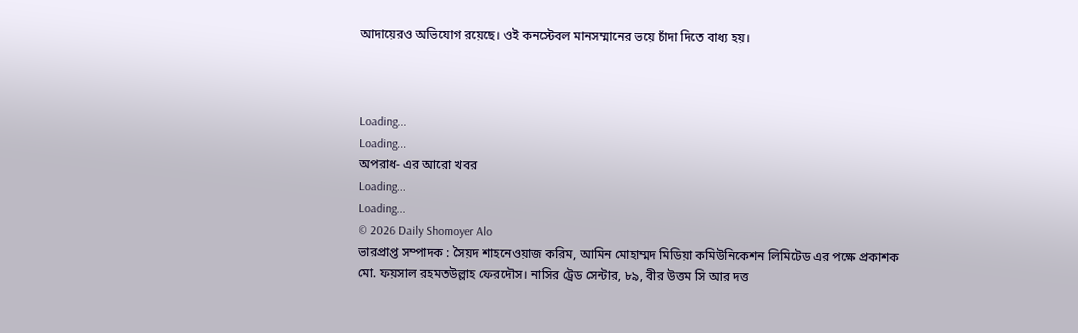আদায়েরও অভিযোগ রয়েছে। ওই কনস্টেবল মানসম্মানের ভয়ে চাঁদা দিতে বাধ্য হয়।



Loading...
Loading...
অপরাধ- এর আরো খবর
Loading...
Loading...
© 2026 Daily Shomoyer Alo
ভারপ্রাপ্ত সম্পাদক : সৈয়দ শাহনেওয়াজ করিম, আমিন মোহাম্মদ মিডিয়া কমিউনিকেশন লিমিটেড এর পক্ষে প্রকাশক মো. ফয়সাল রহমতউল্লাহ ফেরদৌস। নাসির ট্রেড সেন্টার, ৮৯, বীর উত্তম সি আর দত্ত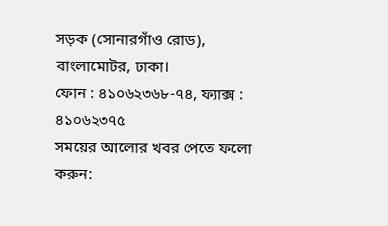সড়ক (সোনারগাঁও রোড), বাংলামোটর, ঢাকা।
ফোন : ৪১০৬২৩৬৮-৭৪, ফ্যাক্স : ৪১০৬২৩৭৫
সময়ের আলোর খবর পেতে ফলো করুন: